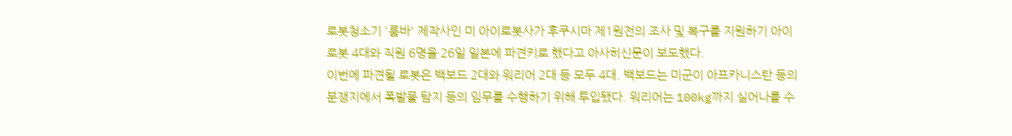로봇청소기 '룸바' 제작사인 미 아이로봇사가 후쿠시마 제1원전의 조사 및 복구를 지원하기 아이로봇 4대와 직원 6명을 26일 일본에 파견키로 했다고 아사히신문이 보도했다.
이번에 파견될 로봇은 백보드 2대와 워리어 2대 등 모두 4대. 백보드는 미군이 아프카니스탄 등의 분쟁지에서 폭발물 탐지 등의 임무를 수행하기 위해 투입됐다. 워리어는 100kg까지 실어나를 수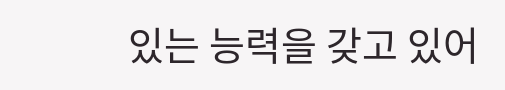있는 능력을 갖고 있어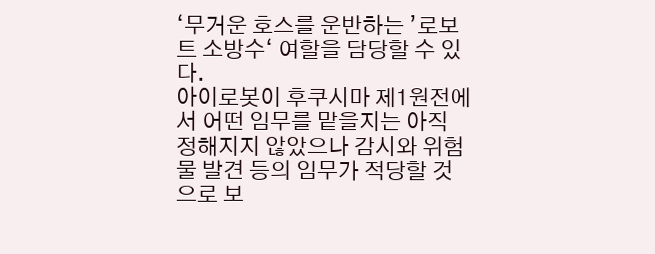‘무거운 호스를 운반하는 ’로보트 소방수‘ 여할을 담당할 수 있다.
아이로봇이 후쿠시마 제1원전에서 어떤 임무를 맡을지는 아직 정해지지 않았으나 감시와 위험물 발견 등의 임무가 적당할 것으로 보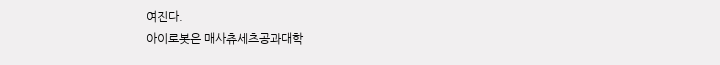여진다.
아이로봇은 매사츄세츠공과대학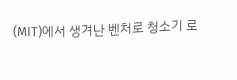(MIT)에서 생겨난 벤처로 청소기 로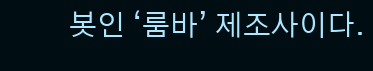봇인 ‘룸바’ 제조사이다.